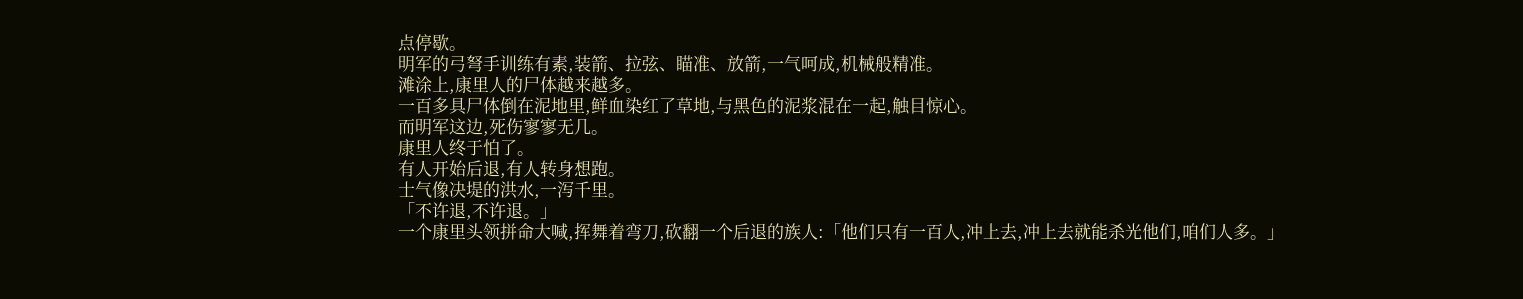点停歇。
明军的弓弩手训练有素,装箭、拉弦、瞄准、放箭,一气呵成,机械般精准。
滩涂上,康里人的尸体越来越多。
一百多具尸体倒在泥地里,鲜血染红了草地,与黑色的泥浆混在一起,触目惊心。
而明军这边,死伤寥寥无几。
康里人终于怕了。
有人开始后退,有人转身想跑。
士气像决堤的洪水,一泻千里。
「不许退,不许退。」
一个康里头领拼命大喊,挥舞着弯刀,砍翻一个后退的族人:「他们只有一百人,冲上去,冲上去就能杀光他们,咱们人多。」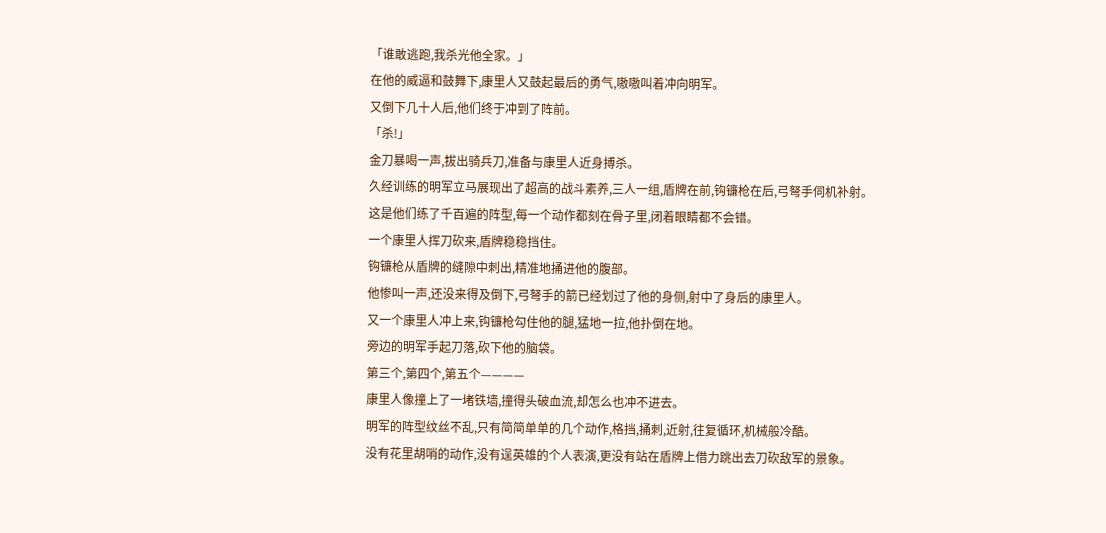「谁敢逃跑,我杀光他全家。」
在他的威逼和鼓舞下,康里人又鼓起最后的勇气,嗷嗷叫着冲向明军。
又倒下几十人后,他们终于冲到了阵前。
「杀!」
金刀暴喝一声,拔出骑兵刀,准备与康里人近身搏杀。
久经训练的明军立马展现出了超高的战斗素养,三人一组,盾牌在前,钩镰枪在后,弓弩手伺机补射。
这是他们练了千百遍的阵型,每一个动作都刻在骨子里,闭着眼睛都不会错。
一个康里人挥刀砍来,盾牌稳稳挡住。
钩镰枪从盾牌的缝隙中刺出,精准地捅进他的腹部。
他惨叫一声,还没来得及倒下,弓弩手的箭已经划过了他的身侧,射中了身后的康里人。
又一个康里人冲上来,钩镰枪勾住他的腿,猛地一拉,他扑倒在地。
旁边的明军手起刀落,砍下他的脑袋。
第三个,第四个,第五个————
康里人像撞上了一堵铁墙,撞得头破血流,却怎么也冲不进去。
明军的阵型纹丝不乱,只有简简单单的几个动作,格挡,捅刺,近射,往复循环,机械般冷酷。
没有花里胡哨的动作,没有逞英雄的个人表演,更没有站在盾牌上借力跳出去刀砍敌军的景象。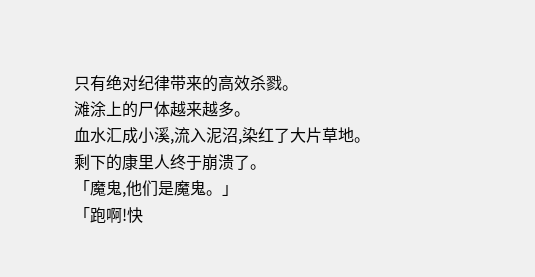只有绝对纪律带来的高效杀戮。
滩涂上的尸体越来越多。
血水汇成小溪,流入泥沼,染红了大片草地。
剩下的康里人终于崩溃了。
「魔鬼,他们是魔鬼。」
「跑啊!快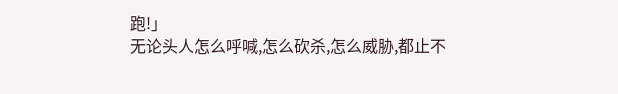跑!」
无论头人怎么呼喊,怎么砍杀,怎么威胁,都止不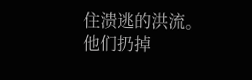住溃逃的洪流。
他们扔掉